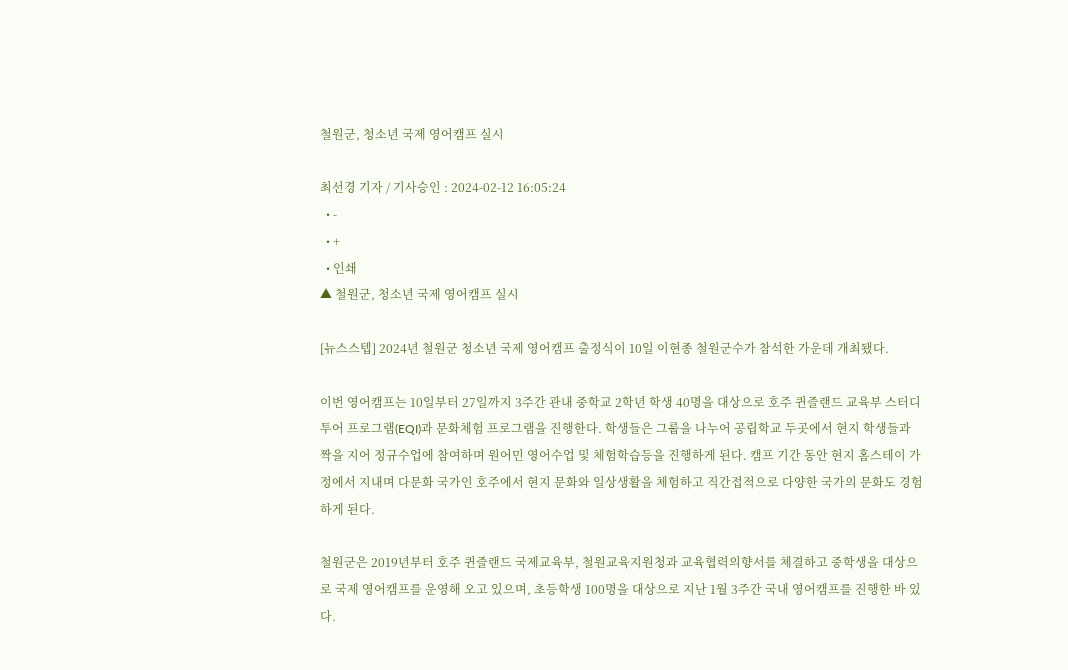철원군, 청소년 국제 영어캠프 실시

최선경 기자 / 기사승인 : 2024-02-12 16:05:24
  • -
  • +
  • 인쇄
▲ 철원군, 청소년 국제 영어캠프 실시

[뉴스스텝] 2024년 철원군 청소년 국제 영어캠프 출정식이 10일 이현종 철원군수가 참석한 가운데 개최됐다.

이번 영어캠프는 10일부터 27일까지 3주간 관내 중학교 2학년 학생 40명을 대상으로 호주 퀸즐랜드 교육부 스터디 투어 프로그램(EQI)과 문화체험 프로그램을 진행한다. 학생들은 그룹을 나누어 공립학교 두곳에서 현지 학생들과 짝을 지어 정규수업에 참여하며 원어민 영어수업 및 체험학습등을 진행하게 된다. 캠프 기간 동안 현지 홈스테이 가정에서 지내며 다문화 국가인 호주에서 현지 문화와 일상생활을 체험하고 직간접적으로 다양한 국가의 문화도 경험하게 된다.

철원군은 2019년부터 호주 퀸즐랜드 국제교육부, 철원교육지원청과 교육협력의향서를 체결하고 중학생을 대상으로 국제 영어캠프를 운영해 오고 있으며, 초등학생 100명을 대상으로 지난 1월 3주간 국내 영어캠프를 진행한 바 있다.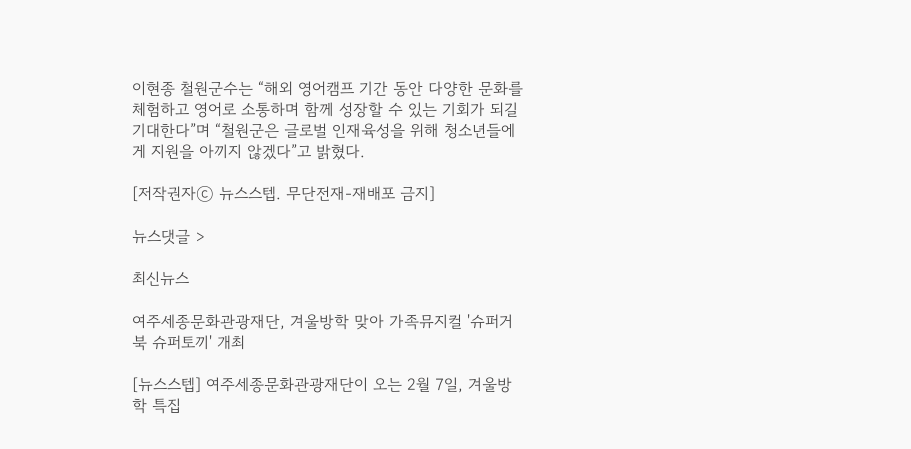이현종 철원군수는 “해외 영어캠프 기간 동안 다양한 문화를 체험하고 영어로 소통하며 함께 성장할 수 있는 기회가 되길 기대한다”며 “철원군은 글로벌 인재육성을 위해 청소년들에게 지원을 아끼지 않겠다”고 밝혔다.

[저작권자ⓒ 뉴스스텝. 무단전재-재배포 금지]

뉴스댓글 >

최신뉴스

여주세종문화관광재단, 겨울방학 맞아 가족뮤지컬 '슈퍼거북 슈퍼토끼' 개최

[뉴스스텝] 여주세종문화관광재단이 오는 2월 7일, 겨울방학 특집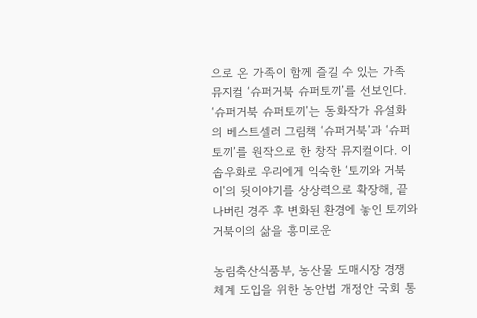으로 온 가족이 함께 즐길 수 있는 가족뮤지컬 ‘슈퍼거북 슈퍼토끼’를 선보인다. ‘슈퍼거북 슈퍼토끼’는 동화작가 유설화의 베스트셀러 그림책 ‘슈퍼거북’과 ‘슈퍼토끼’를 원작으로 한 창작 뮤지컬이다. 이솝우화로 우리에게 익숙한 ‘토끼와 거북이’의 뒷이야기를 상상력으로 확장해, 끝나버린 경주 후 변화된 환경에 놓인 토끼와 거북이의 삶을 흥미로운

농림축산식품부, 농산물 도매시장 경쟁 체계 도입을 위한 농안법 개정안 국회 통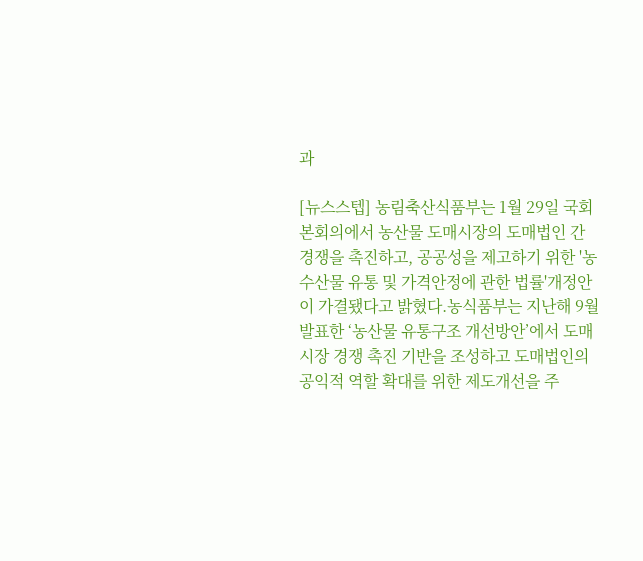과

[뉴스스텝] 농림축산식품부는 1월 29일 국회 본회의에서 농산물 도매시장의 도매법인 간 경쟁을 촉진하고, 공공성을 제고하기 위한 '농수산물 유통 및 가격안정에 관한 법률'개정안이 가결됐다고 밝혔다.농식품부는 지난해 9월 발표한 ‘농산물 유통구조 개선방안’에서 도매시장 경쟁 촉진 기반을 조성하고 도매법인의 공익적 역할 확대를 위한 제도개선을 주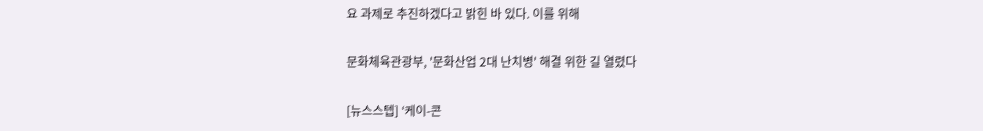요 과제로 추진하겠다고 밝힌 바 있다. 이를 위해

문화체육관광부, '문화산업 2대 난치병' 해결 위한 길 열렸다

[뉴스스텝] ‘케이-콘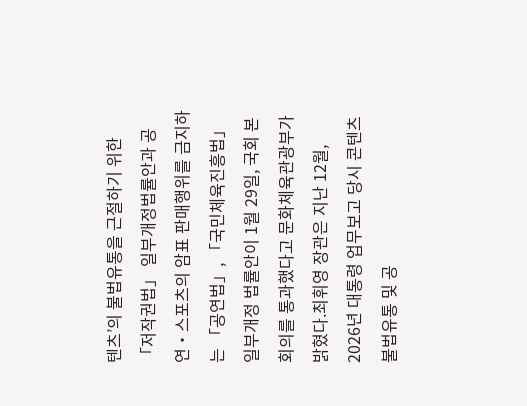텐츠’의 불법유통을 근절하기 위한 「저작권법」 일부개정법률안과 공연‧스포츠의 암표 판매행위를 금지하는 「공연법」, 「국민체육진흥법」 일부개정 법률안이 1월 29일, 국회 본회의를 통과했다고 문화체육관광부가 밝혔다.최휘영 장관은 지난 12월, 2026년 대통령 업무보고 당시 콘텐츠 불법유통 및 공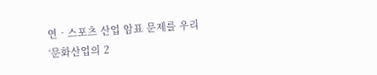연‧스포츠 산업 암표 문제를 우리 ‘문화산업의 2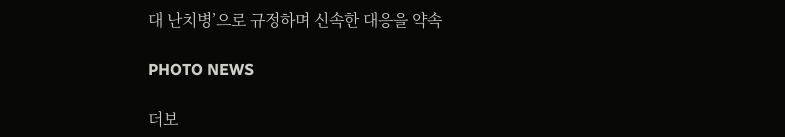대 난치병’으로 규정하며 신속한 대응을 약속

PHOTO NEWS

더보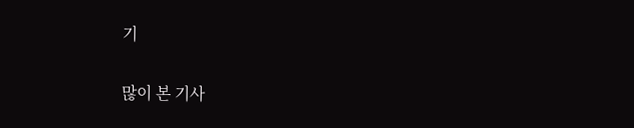기

많이 본 기사